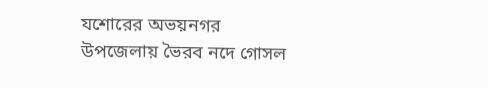যশোরের অভয়নগর উপজেলায় ভৈরব নদে গোসল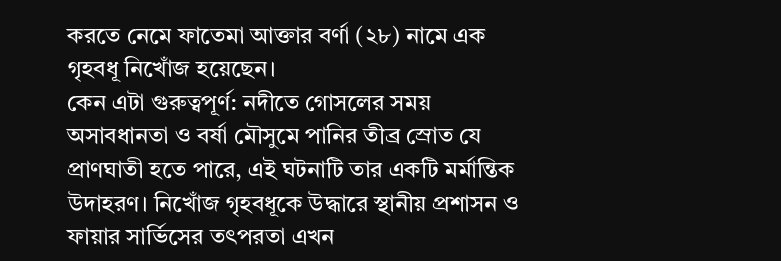করতে নেমে ফাতেমা আক্তার বর্ণা (২৮) নামে এক গৃহবধূ নিখোঁজ হয়েছেন।
কেন এটা গুরুত্বপূর্ণ: নদীতে গোসলের সময় অসাবধানতা ও বর্ষা মৌসুমে পানির তীব্র স্রোত যে প্রাণঘাতী হতে পারে, এই ঘটনাটি তার একটি মর্মান্তিক উদাহরণ। নিখোঁজ গৃহবধূকে উদ্ধারে স্থানীয় প্রশাসন ও ফায়ার সার্ভিসের তৎপরতা এখন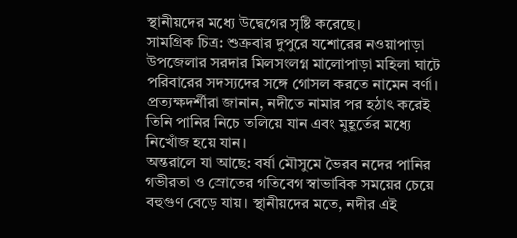স্থানীয়দের মধ্যে উদ্বেগের সৃষ্টি করেছে।
সামগ্রিক চিত্র: শুক্রবার দুপুরে যশোরের নওয়াপাড়া উপজেলার সরদার মিলসংলগ্ন মালোপাড়া মহিলা ঘাটে পরিবারের সদস্যদের সঙ্গে গোসল করতে নামেন বর্ণা। প্রত্যক্ষদর্শীরা জানান, নদীতে নামার পর হঠাৎ করেই তিনি পানির নিচে তলিয়ে যান এবং মুহূর্তের মধ্যে নিখোঁজ হয়ে যান।
অন্তরালে যা আছে: বর্ষা মৌসুমে ভৈরব নদের পানির গভীরতা ও স্রোতের গতিবেগ স্বাভাবিক সময়ের চেয়ে বহুগুণ বেড়ে যায়। স্থানীয়দের মতে, নদীর এই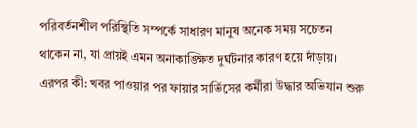পরিবর্তনশীল পরিস্থিতি সম্পর্কে সাধারণ মানুষ অনেক সময় সচেতন থাকেন না, যা প্রায়ই এমন অনাকাঙ্ক্ষিত দুর্ঘটনার কারণ হয়ে দাঁড়ায়।
এরপর কী: খবর পাওয়ার পর ফায়ার সার্ভিসের কর্মীরা উদ্ধার অভিযান শুরু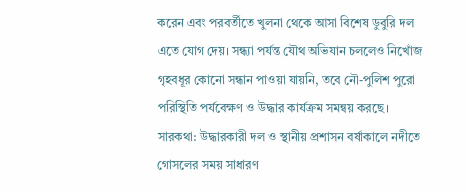করেন এবং পরবর্তীতে খুলনা থেকে আসা বিশেষ ডুবুরি দল এতে যোগ দেয়। সন্ধ্যা পর্যন্ত যৌথ অভিযান চললেও নিখোঁজ গৃহবধূর কোনো সন্ধান পাওয়া যায়নি, তবে নৌ-পুলিশ পুরো পরিস্থিতি পর্যবেক্ষণ ও উদ্ধার কার্যক্রম সমন্বয় করছে।
সারকথা: উদ্ধারকারী দল ও স্থানীয় প্রশাসন বর্ষাকালে নদীতে গোসলের সময় সাধারণ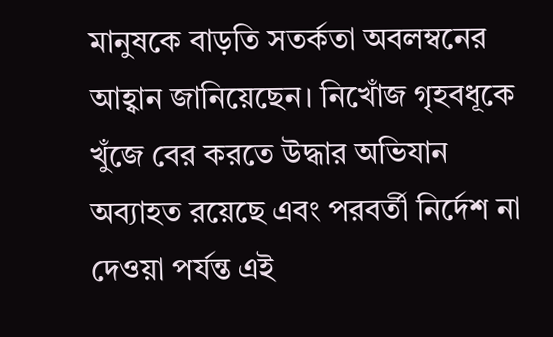মানুষকে বাড়তি সতর্কতা অবলম্বনের আহ্বান জানিয়েছেন। নিখোঁজ গৃহবধূকে খুঁজে বের করতে উদ্ধার অভিযান অব্যাহত রয়েছে এবং পরবর্তী নির্দেশ না দেওয়া পর্যন্ত এই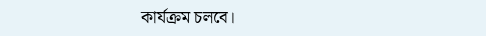কার্যক্রম চলবে।